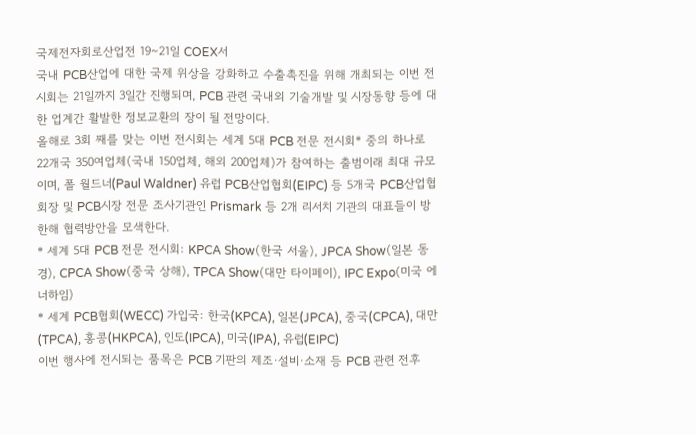국제전자회로산업전 19~21일 COEX서
국내 PCB산업에 대한 국제 위상을 강화하고 수출촉진을 위해 개최되는 이번 전시회는 21일까지 3일간 진행되며, PCB 관련 국내외 기술개발 및 시장동향 등에 대한 업계간 활발한 정보교환의 장이 될 전망이다.
올해로 3회 째를 맞는 이번 전시회는 세계 5대 PCB 전문 전시회* 중의 하나로 22개국 350여업체(국내 150업체, 해외 200업체)가 참여하는 출범이래 최대 규모이며, 폴 월드너(Paul Waldner) 유럽 PCB산업협회(EIPC) 등 5개국 PCB산업협회장 및 PCB시장 전문 조사기관인 Prismark 등 2개 리서치 기관의 대표들이 방한해 협력방안을 모색한다.
* 세계 5대 PCB 전문 전시회: KPCA Show(한국 서울), JPCA Show(일본 동경), CPCA Show(중국 상해), TPCA Show(대만 타이페이), IPC Expo(미국 에너하임)
* 세계 PCB협회(WECC) 가입국: 한국(KPCA), 일본(JPCA), 중국(CPCA), 대만(TPCA), 홍콩(HKPCA), 인도(IPCA), 미국(IPA), 유럽(EIPC)
이번 행사에 전시되는 품목은 PCB 기판의 제조·설비·소재 등 PCB 관련 전후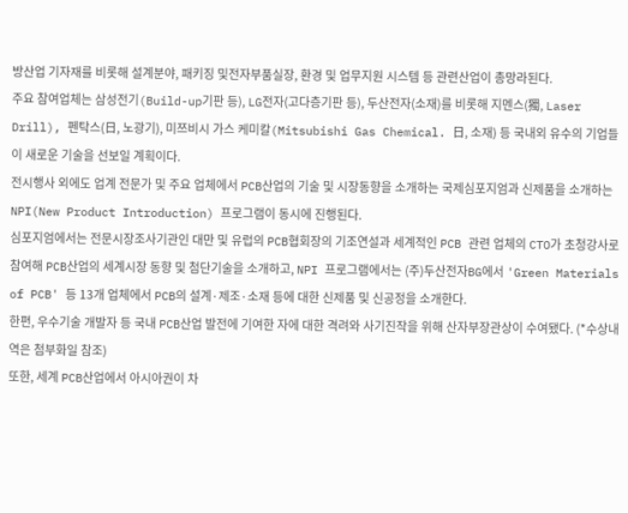방산업 기자재를 비롯해 설계분야, 패키징 및전자부품실장, 환경 및 업무지원 시스템 등 관련산업이 총망라된다.
주요 참여업체는 삼성전기(Build-up기판 등), LG전자(고다층기판 등), 두산전자(소재)를 비롯해 지멘스(獨, Laser Drill), 펜탁스(日, 노광기), 미쯔비시 가스 케미칼(Mitsubishi Gas Chemical. 日, 소재) 등 국내외 유수의 기업들이 새로운 기술을 선보일 계획이다.
전시행사 외에도 업계 전문가 및 주요 업체에서 PCB산업의 기술 및 시장동향을 소개하는 국제심포지엄과 신제품을 소개하는 NPI(New Product Introduction) 프로그램이 동시에 진행된다.
심포지엄에서는 전문시장조사기관인 대만 및 유럽의 PCB협회장의 기조연설과 세계적인 PCB 관련 업체의 CTO가 초청강사로 참여해 PCB산업의 세계시장 동향 및 첨단기술을 소개하고, NPI 프로그램에서는 (주)두산전자BG에서 'Green Materials of PCB' 등 13개 업체에서 PCB의 설계·제조·소재 등에 대한 신제품 및 신공정을 소개한다.
한편, 우수기술 개발자 등 국내 PCB산업 발전에 기여한 자에 대한 격려와 사기진작을 위해 산자부장관상이 수여됐다. (*수상내역은 첨부화일 참조)
또한, 세계 PCB산업에서 아시아권이 차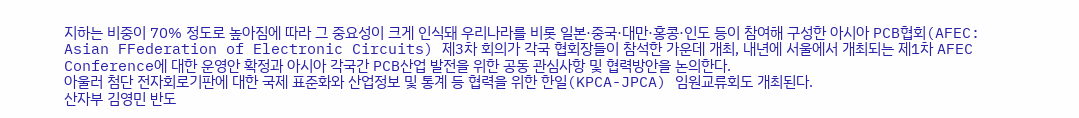지하는 비중이 70% 정도로 높아짐에 따라 그 중요성이 크게 인식돼 우리나라를 비롯 일본·중국·대만·홍콩·인도 등이 참여해 구성한 아시아 PCB협회(AFEC: Asian FFederation of Electronic Circuits) 제3차 회의가 각국 협회장들이 참석한 가운데 개최, 내년에 서울에서 개최되는 제1차 AFEC Conference에 대한 운영안 확정과 아시아 각국간 PCB산업 발전을 위한 공동 관심사항 및 협력방안을 논의한다.
아울러 첨단 전자회로기판에 대한 국제 표준화와 산업정보 및 통계 등 협력을 위한 한일(KPCA-JPCA) 임원교류회도 개최된다.
산자부 김영민 반도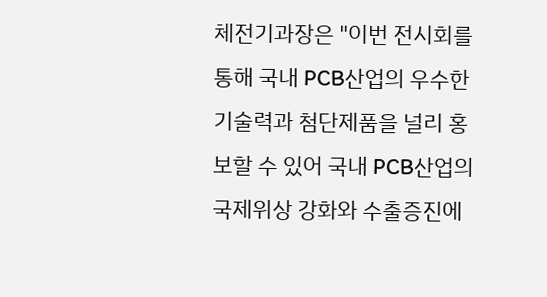체전기과장은 "이번 전시회를 통해 국내 PCB산업의 우수한 기술력과 첨단제품을 널리 홍보할 수 있어 국내 PCB산업의 국제위상 강화와 수출증진에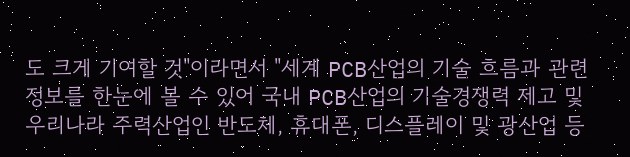도 크게 기여할 것"이라면서 "세계 PCB산업의 기술 흐름과 관련정보를 한눈에 볼 수 있어 국내 PCB산업의 기술경쟁력 제고 및 우리나라 주력산업인 반도체, 휴대폰, 디스플레이 및 광산업 등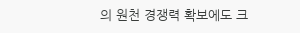의 원천 경쟁력 확보에도 크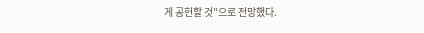게 공헌할 것"으로 전망했다.